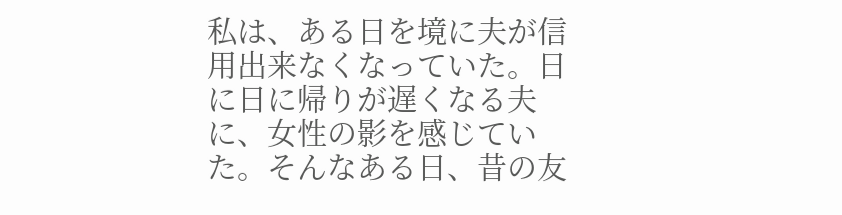私は、ある日を境に夫が信用出来なくなっていた。日に日に帰りが遅くなる夫に、女性の影を感じていた。そんなある日、昔の友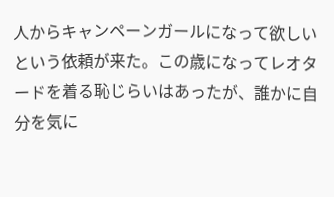人からキャンペーンガールになって欲しいという依頼が来た。この歳になってレオタードを着る恥じらいはあったが、誰かに自分を気に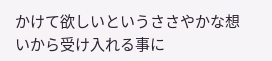かけて欲しいというささやかな想いから受け入れる事に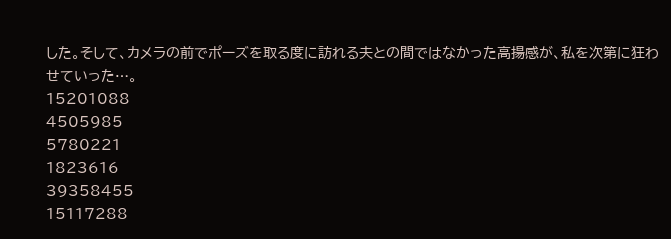した。そして、カメラの前でポーズを取る度に訪れる夫との間ではなかった高揚感が、私を次第に狂わせていった…。
15201088
4505985
5780221
1823616
39358455
15117288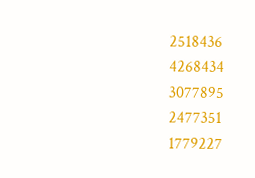2518436
4268434
3077895
2477351
1779227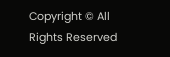Copyright © All Rights Reserved